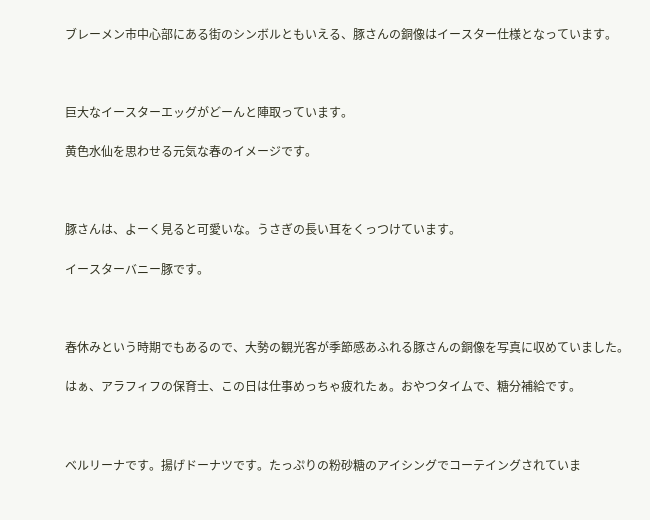ブレーメン市中心部にある街のシンボルともいえる、豚さんの銅像はイースター仕様となっています。



巨大なイースターエッグがどーんと陣取っています。

黄色水仙を思わせる元気な春のイメージです。



豚さんは、よーく見ると可愛いな。うさぎの長い耳をくっつけています。

イースターバニー豚です。



春休みという時期でもあるので、大勢の観光客が季節感あふれる豚さんの銅像を写真に収めていました。

はぁ、アラフィフの保育士、この日は仕事めっちゃ疲れたぁ。おやつタイムで、糖分補給です。



ベルリーナです。揚げドーナツです。たっぷりの粉砂糖のアイシングでコーテイングされていま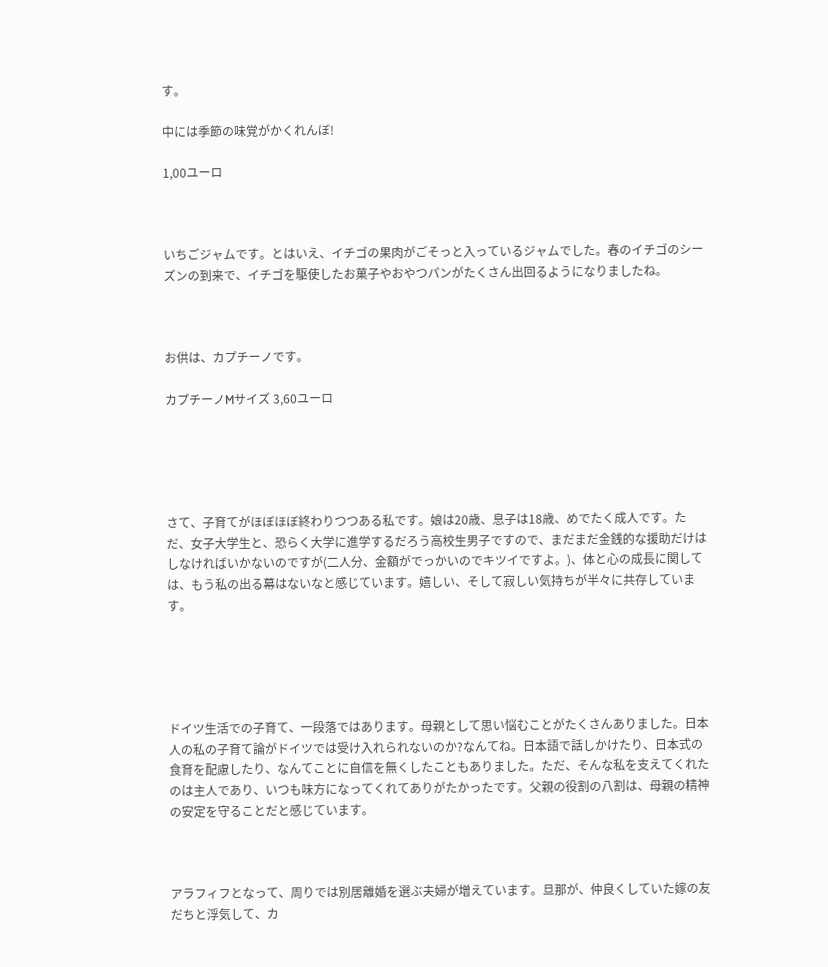す。

中には季節の味覚がかくれんぼ!

1,00ユーロ



いちごジャムです。とはいえ、イチゴの果肉がごそっと入っているジャムでした。春のイチゴのシーズンの到来で、イチゴを駆使したお菓子やおやつパンがたくさん出回るようになりましたね。



お供は、カプチーノです。

カプチーノMサイズ 3,60ユーロ





さて、子育てがほぼほぼ終わりつつある私です。娘は20歳、息子は18歳、めでたく成人です。ただ、女子大学生と、恐らく大学に進学するだろう高校生男子ですので、まだまだ金銭的な援助だけはしなければいかないのですが(二人分、金額がでっかいのでキツイですよ。)、体と心の成長に関しては、もう私の出る幕はないなと感じています。嬉しい、そして寂しい気持ちが半々に共存しています。





ドイツ生活での子育て、一段落ではあります。母親として思い悩むことがたくさんありました。日本人の私の子育て論がドイツでは受け入れられないのか?なんてね。日本語で話しかけたり、日本式の食育を配慮したり、なんてことに自信を無くしたこともありました。ただ、そんな私を支えてくれたのは主人であり、いつも味方になってくれてありがたかったです。父親の役割の八割は、母親の精神の安定を守ることだと感じています。



アラフィフとなって、周りでは別居離婚を選ぶ夫婦が増えています。旦那が、仲良くしていた嫁の友だちと浮気して、カ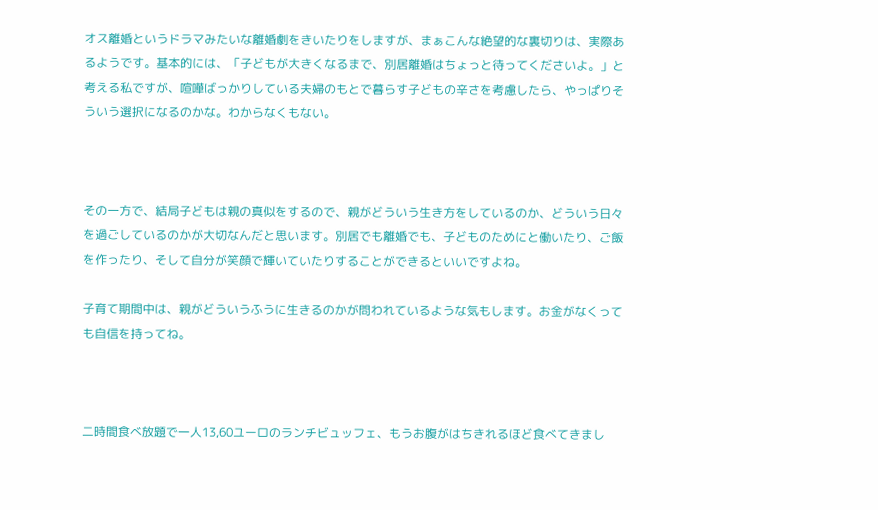オス離婚というドラマみたいな離婚劇をきいたりをしますが、まぁこんな絶望的な裏切りは、実際あるようです。基本的には、「子どもが大きくなるまで、別居離婚はちょっと待ってくださいよ。」と考える私ですが、喧嘩ばっかりしている夫婦のもとで暮らす子どもの辛さを考慮したら、やっぱりそういう選択になるのかな。わからなくもない。



その一方で、結局子どもは親の真似をするので、親がどういう生き方をしているのか、どういう日々を過ごしているのかが大切なんだと思います。別居でも離婚でも、子どものためにと働いたり、ご飯を作ったり、そして自分が笑顔で輝いていたりすることができるといいですよね。

子育て期間中は、親がどういうふうに生きるのかが問われているような気もします。お金がなくっても自信を持ってね。



二時間食べ放題で一人13,60ユーロのランチビュッフェ、もうお腹がはちきれるほど食べてきまし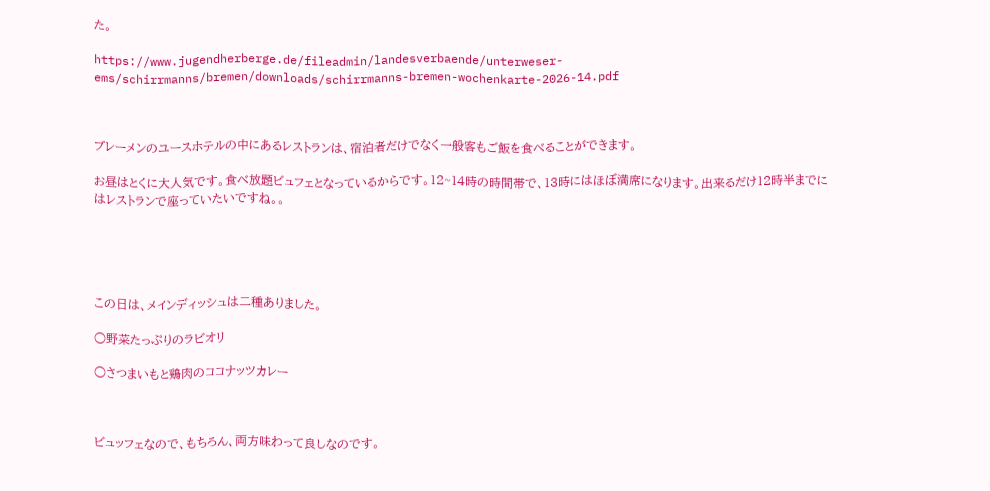た。

https://www.jugendherberge.de/fileadmin/landesverbaende/unterweser-ems/schirrmanns/bremen/downloads/schirrmanns-bremen-wochenkarte-2026-14.pdf



ブレーメンのユースホテルの中にあるレストランは、宿泊者だけでなく一般客もご飯を食べることができます。

お昼はとくに大人気です。食べ放題ビュフェとなっているからです。12~14時の時間帯で、13時にはほぼ満席になります。出来るだけ12時半までにはレストランで座っていたいですね。。





この日は、メインディッシュは二種ありました。

○野菜たっぷりのラビオリ

○さつまいもと鶏肉のココナッツカレー



ビュッフェなので、もちろん、両方味わって良しなのです。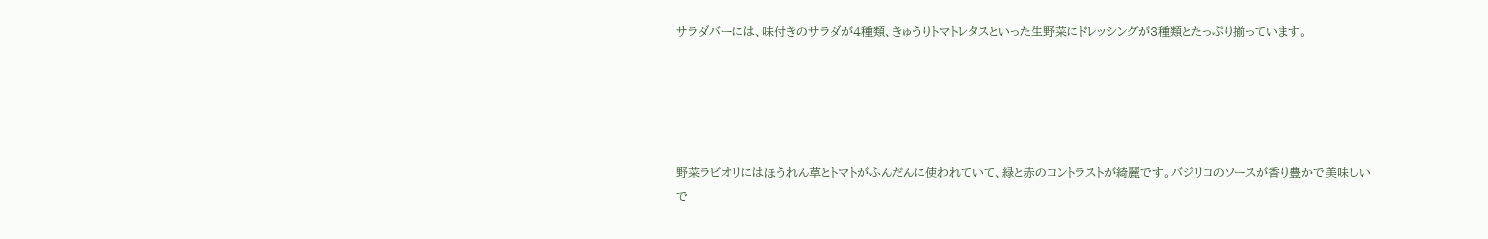サラダバーには、味付きのサラダが4種類、きゅうりトマトレタスといった生野菜にドレッシングが3種類とたっぷり揃っています。





野菜ラビオリにはほうれん草とトマトがふんだんに使われていて、緑と赤のコントラストが綺麗です。バジリコのソースが香り豊かで美味しいで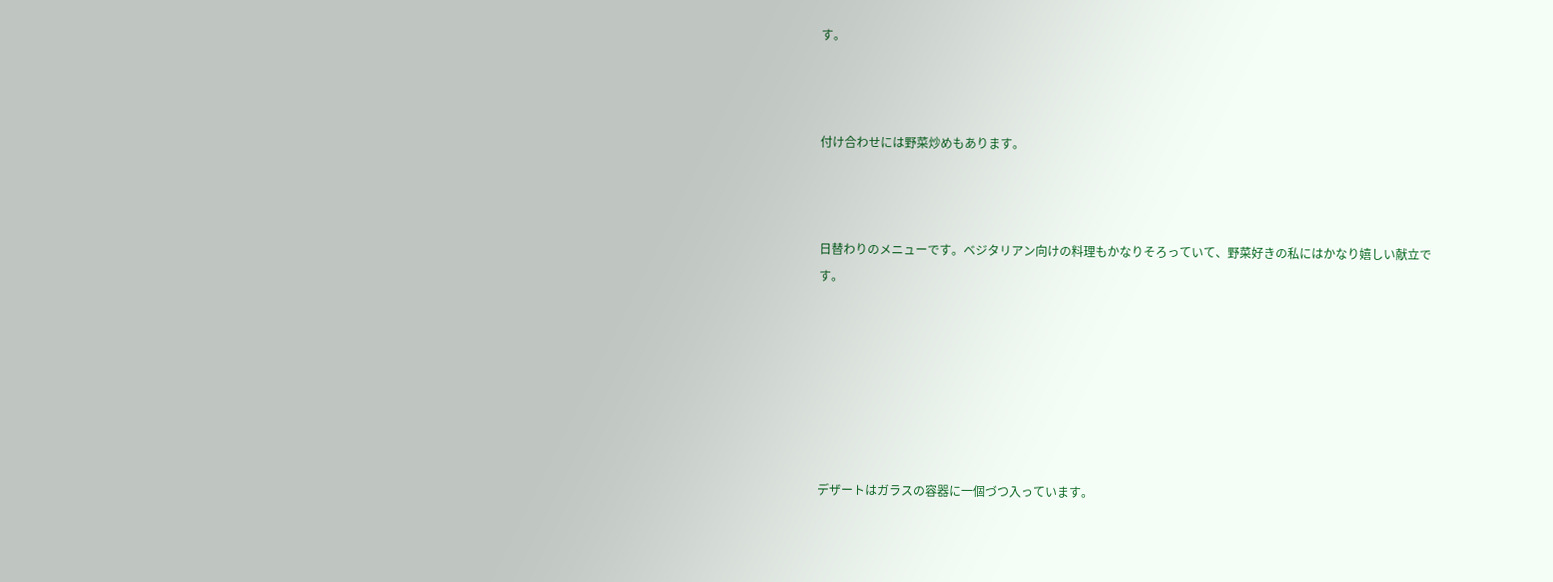す。



付け合わせには野菜炒めもあります。



日替わりのメニューです。ベジタリアン向けの料理もかなりそろっていて、野菜好きの私にはかなり嬉しい献立です。







デザートはガラスの容器に一個づつ入っています。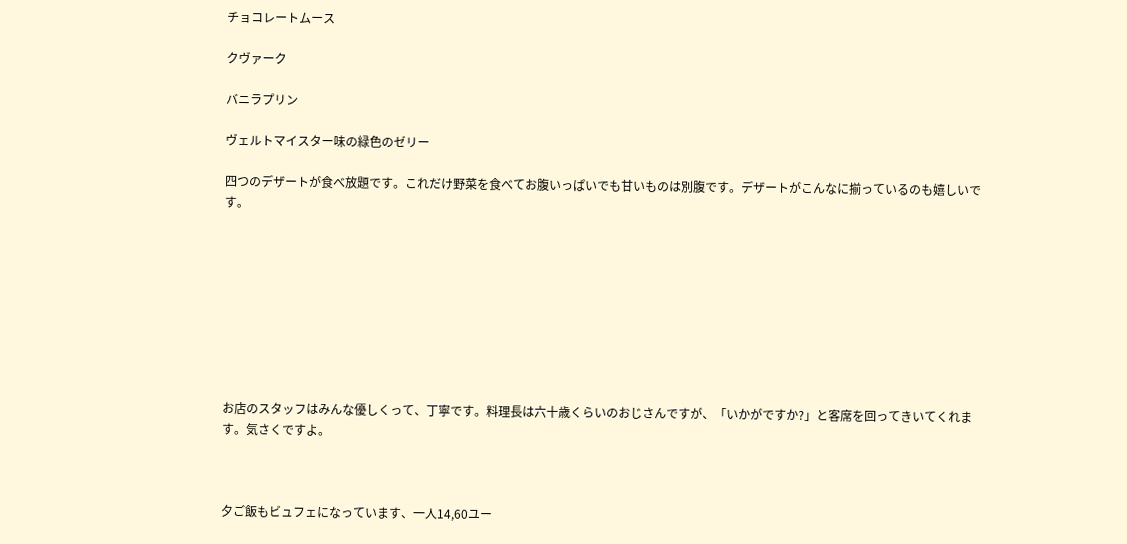チョコレートムース

クヴァーク

バニラプリン

ヴェルトマイスター味の緑色のゼリー

四つのデザートが食べ放題です。これだけ野菜を食べてお腹いっぱいでも甘いものは別腹です。デザートがこんなに揃っているのも嬉しいです。









お店のスタッフはみんな優しくって、丁寧です。料理長は六十歳くらいのおじさんですが、「いかがですか?」と客席を回ってきいてくれます。気さくですよ。



夕ご飯もビュフェになっています、一人14,60ユー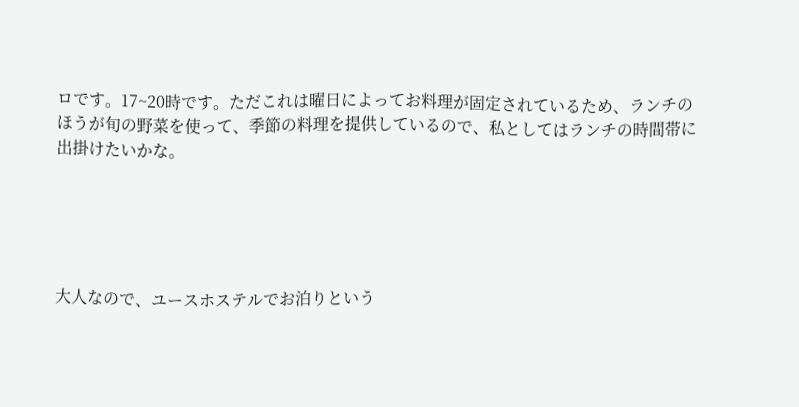ロです。17~20時です。ただこれは曜日によってお料理が固定されているため、ランチのほうが旬の野菜を使って、季節の料理を提供しているので、私としてはランチの時間帯に出掛けたいかな。





大人なので、ユースホステルでお泊りという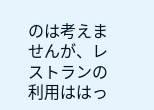のは考えませんが、レストランの利用ははっ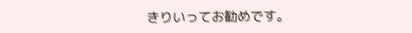きりいってお勧めです。